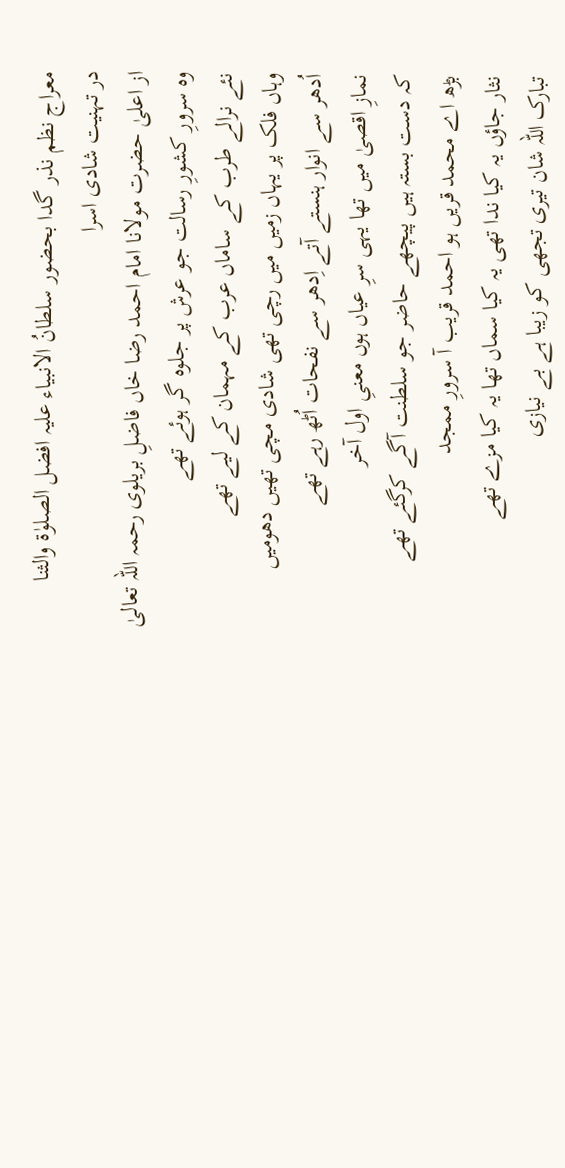معراج نظم نذر گدا بحضور سلطانُ الانبیاء علیہ افضل الصلوٰۃ والثنا
در تہنیت شادی اسرا
از اعلیٰ حضرت مولانا امام احمد رضا خاں فاضلِ بریلوی رحمہ اللہ تعالیٰ
وہ سرورِ کشورِ رسالت جو عرش پر جلوہ گر ہوئے تھے
نئے نرالے طرب کے ساماں عرب کے مہمان کے لیے تھے
وہاں فلک پر یہاں زمیں میں رچی تھی شادی مچی تھیں دھومیں
اُدھر سے انوار ہنستے آتے اِدھر سے نفحات اُٹھ رہے تھے
نمازِ اقصیٰ میں تھا یہی سرِ عیاں ہوں معنیِ اول آخر
کہ دست بستہ ہیں پیچھے حاضر جو سلطنت آگے کرگئے تھے
بڑھ اے محمد قریں ہو احمد قریب آ سرورِ ممجد
نثار جاؤں یہ کیا ندا تھی یہ کیا سماں تھا یہ کیا مزے تھے
تبارک اللہ شان تیری تجھی کو زیبا ہے بے نیازی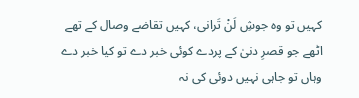کہیں تو وہ جوشِ لَنْ تَرانی، کہیں تقاضے وصال کے تھے
اٹھے جو قصرِ دنیٰ کے پردے کوئی خبر دے تو کیا خبر دے
وہاں تو جاہی نہیں دوئی کی نہ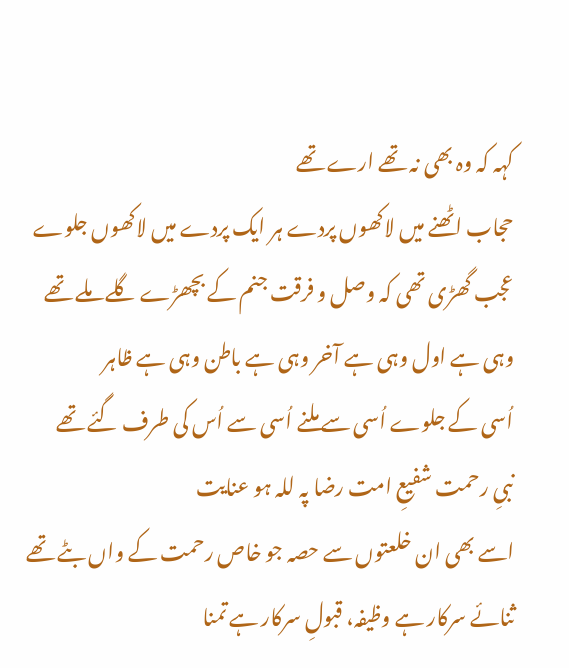کہہ کہ وہ بھی نہ تھے ارے تھے
حجاب اٹھنے میں لاکھوں پردے ہر ایک پردے میں لاکھوں جلوے
عجب گھڑی تھی کہ وصل و فرقت جنم کے بچھڑے گلے ملے تھے
وہی ہے اول وہی ہے آخر وہی ہے باطن وہی ہے ظاہر
اُسی کے جلوے اُسی سے ملنے اُسی سے اُس کی طرف گئے تھے
نبیِ رحمت شفیعِ امت رضا پہ للہ ہو عنایت
اسے بھی ان خلعتوں سے حصہ جو خاص رحمت کے واں بٹے تھے
ثنائے سرکار ہے وظیفہ، قبولِ سرکار ہے تمنا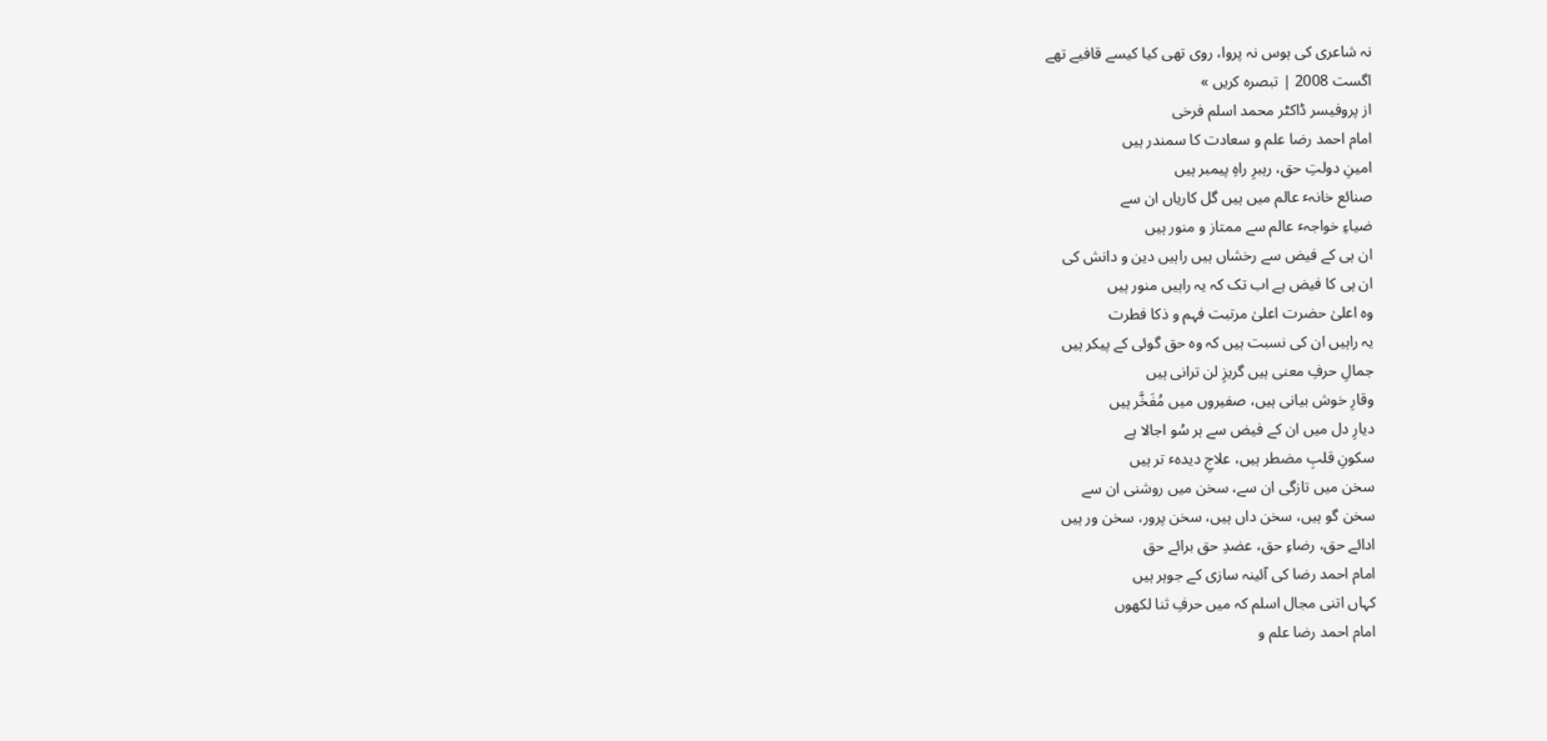نہ شاعری کی ہوس نہ پروا، روی تھی کیا کیسے قافیے تھے
اگست 2008 | تبصرہ کریں »
از پروفیسر ڈاکٹر محمد اسلم فرخی
امام احمد رضا علم و سعادت کا سمندر ہیں
امینِ دولتِ حق، رہبرِ راہِ پیمبر ہیں
صنائع خانہٴ عالم میں ہیں گل کاریاں ان سے
ضیاءِ خواجہٴ عالم سے ممتاز و منور ہیں
ان ہی کے فیض سے رخشاں ہیں راہیں دین و دانش کی
ان ہی کا فیض ہے اب تک کہ یہ راہیں منور ہیں
وہ اعلیٰ حضرت اعلیٰ مرتبت فہم و ذکا فطرت
یہ راہیں ان کی نسبت ہیں کہ وہ حق گوئی کے پیکر ہیں
جمالِ حرفِ معنی ہیں گریزِ لن ترانی ہیں
وقارِ خوش بیانی ہیں، صفیروں میں مُفَخَّر ہیں
دیارِ دل میں ان کے فیض سے ہر سُو اجالا ہے
سکونِ قلبِ مضطر ہیں، علاجِ دیدہٴ تر ہیں
سخن میں تازگی ان سے، سخن میں روشنی ان سے
سخن گو ہیں، سخن داں ہیں، سخن پرور، سخن ور ہیں
ادائے حق، رضاءِ حق، عضدِ حق برائے حق
امام احمد رضا کی آئینہ سازی کے جوہر ہیں
کہاں اتنی مجال اسلم کہ میں حرفِ ثنا لکھوں
امام احمد رضا علم و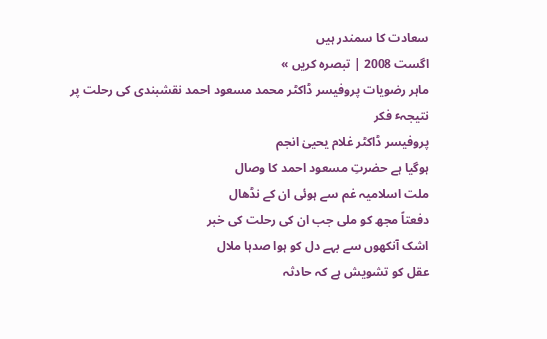سعادت کا سمندر ہیں
اگست 2008 | تبصرہ کریں »
ماہر رضویات پروفیسر ڈاکٹر محمد مسعود احمد نقشبندی کی رحلت پر
نتیجہٴ فکر
پروفیسر ڈاکٹر غلام یحییٰ انجم
ہوگیا ہے حضرتِ مسعود احمد کا وصال
ملت اسلامیہ غم سے ہوئی ان کے نڈھال
دفعتاً مجھ کو ملی جب ان کی رحلت کی خبر
اشک آنکھوں سے بہے دل کو ہوا صدہا ملال
عقل کو تشویش ہے کہ حادثہ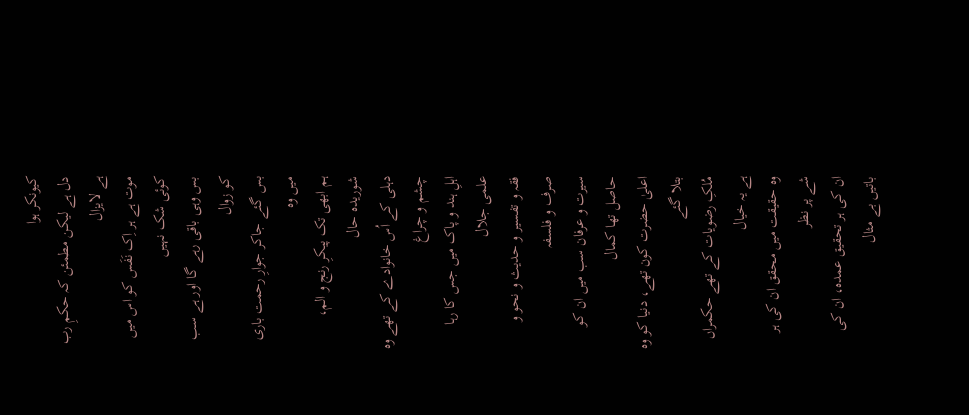کیونکر ہوا
دل ہے لیکن مطمئن کہ حکمِ رب ہے لایزال
موت ہے ہر اِک نَفَس کو اس میں کوئی شک نہیں
بس وہی باقی رہے گا اور ہے سب کو زوال
بس گئے جاکر جوارِ رحمت باری میں وہ
ہم ابھی تک پیکرِ رنج و الم، شوریدہ حال
دہلی کے اُس خانوادے کے تھے وہ چشم و چراغ
اہلِ ہند و پاک میں جس کا رہا علمی جلال
فقہ و تفسیر و حدیث و نحو و صرف و فلسفہ
سیرت و عرفان سب میں ان کو حاصل تھا کمال
اعلیٰ حضرت کون تھے، دنیا کو وہ بتلا گئے
مُلکِ رضویات کے تھے حکمراں ہے یہ خیال
وہ حقیقت میں محقق ان کی ہر شے پر نظر
ان کی ہر تحقیق عمدہ، ان کی باتیں بے مثال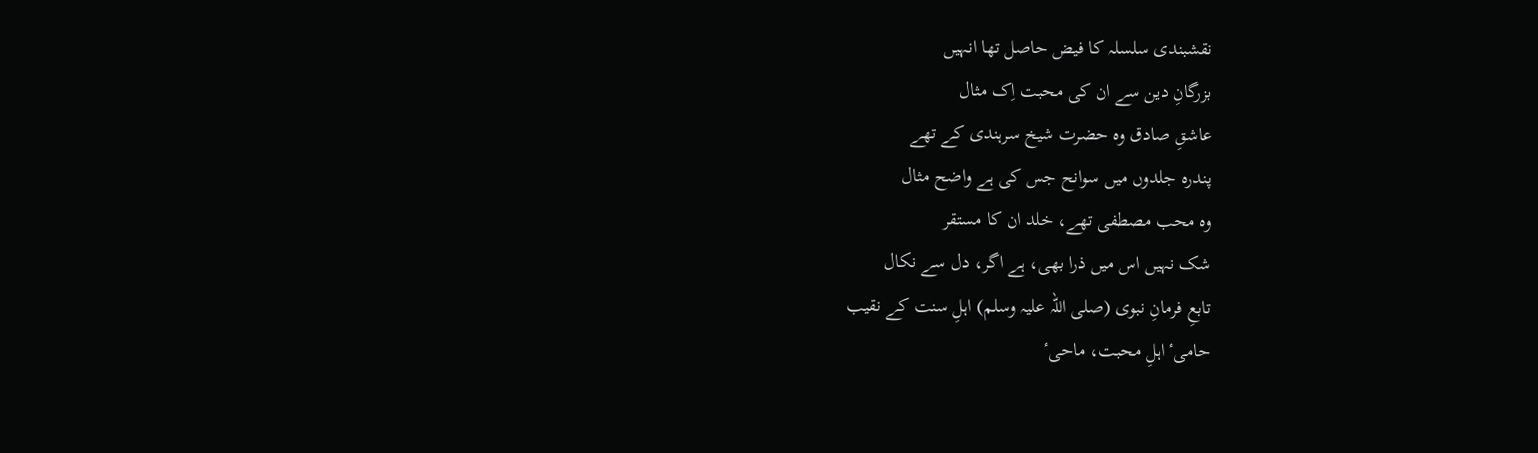نقشبندی سلسلہ کا فیض حاصل تھا انہیں
بزرگانِ دین سے ان کی محبت اِک مثال
عاشقِ صادق وہ حضرت شیخ سرہندی کے تھے
پندرہ جلدوں میں سوانح جس کی ہے واضح مثال
وہ محب مصطفی تھے، خلد ان کا مستقر
شک نہیں اس میں ذرا بھی، ہے اگر، دل سے نکال
تابعِ فرمانِ نبوی (صلی اللہ علیہ وسلم) اہلِ سنت کے نقیب
حامیٴ اہلِ محبت، ماحیٴ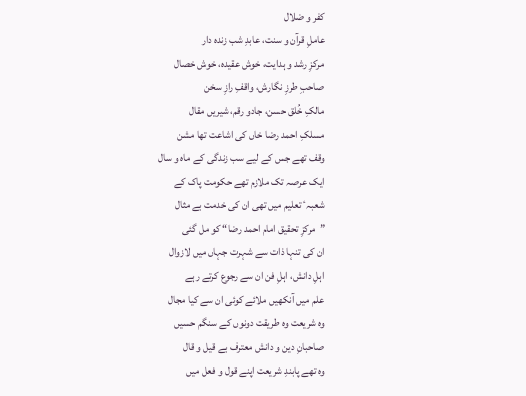کفر و ضلال
عاملِ قرآن و سنت، عابدِ شب زندہ دار
مرکزِ رشد و ہدایت، خوش عقیدہ، خوش خصال
صاحبِ طرزِ نگارش، واقفِ رازِ سخن
مالکِ خُلق حسن، جادو رقم، شیریں مقال
مسلکِ احمد رضا خاں کی اشاعت تھا مشن
وقف تھے جس کے لیے سب زندگی کے ماہ و سال
ایک عرصہ تک ملازم تھے حکومت پاک کے
شعبہٴ تعلیم میں تھی ان کی خدمت بے مثال
”مرکزِ تحقیق امام احمد رضا“ کو مل گئی
ان کی تنہا ذات سے شہرت جہاں میں لازوال
اہلِ دانش، اہلِ فن ان سے رجوع کرتے رہے
علم میں آنکھیں ملائے کوئی ان سے کیا مجال
وہ شریعت وہ طریقت دونوں کے سنگم حسیں
صاحبانِ دین و دانش معترف بے قیل و قال
وہ تھے پابندِ شریعت اپنے قول و فعل میں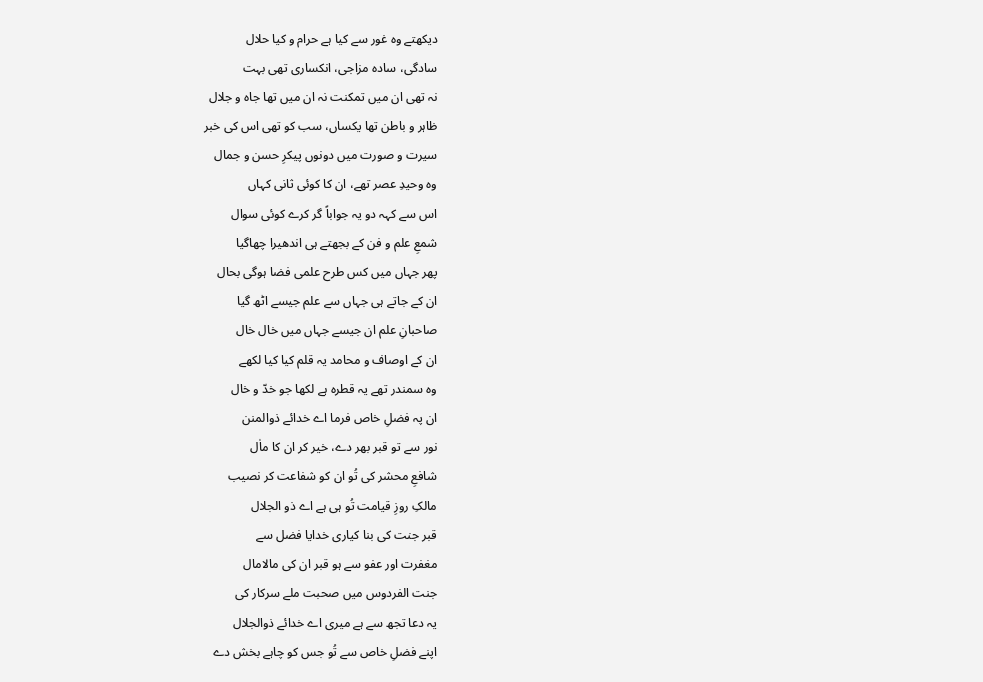دیکھتے وہ غور سے کیا ہے حرام و کیا حلال
سادگی، سادہ مزاجی، انکساری تھی بہت
نہ تھی ان میں تمکنت نہ ان میں تھا جاہ و جلال
ظاہر و باطن تھا یکساں، سب کو تھی اس کی خبر
سیرت و صورت میں دونوں پیکرِ حسن و جمال
وہ وحیدِ عصر تھے، ان کا کوئی ثانی کہاں
اس سے کہہ دو یہ جواباً گر کرے کوئی سوال
شمعِ علم و فن کے بجھتے ہی اندھیرا چھاگیا
پھر جہاں میں کس طرح علمی فضا ہوگی بحال
ان کے جاتے ہی جہاں سے علم جیسے اٹھ گیا
صاحبانِ علم ان جیسے جہاں میں خال خال
ان کے اوصاف و محامد یہ قلم کیا کیا لکھے
وہ سمندر تھے یہ قطرہ ہے لکھا جو خدّ و خال
ان پہ فضلِ خاص فرما اے خدائے ذوالمنن
نور سے تو قبر بھر دے، خیر کر ان کا ماٰل
شافعِ محشر کی تُو ان کو شفاعت کر نصیب
مالکِ روزِ قیامت تُو ہی ہے اے ذو الجلال
قبر جنت کی بنا کیاری خدایا فضل سے
مغفرت اور عفو سے ہو قبر ان کی مالامال
جنت الفردوس میں صحبت ملے سرکار کی
یہ دعا تجھ سے ہے میری اے خدائے ذوالجلال
اپنے فضلِ خاص سے تُو جس کو چاہے بخش دے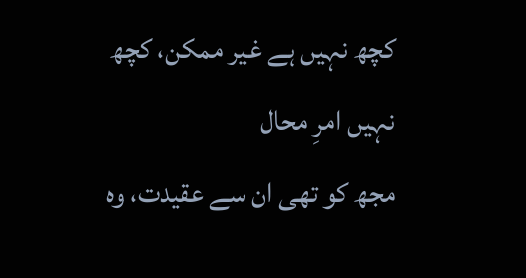کچھ نہیں ہے غیر ممکن، کچھ نہیں امرِ محال
مجھ کو تھی ان سے عقیدت، وہ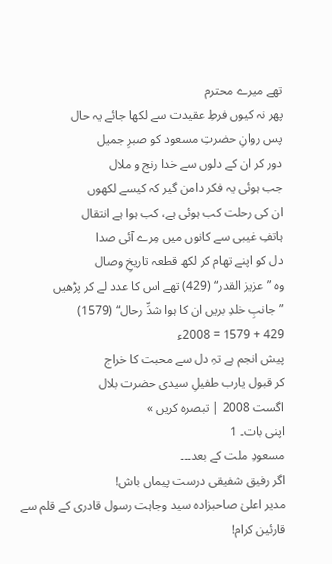تھے میرے محترم
پھر نہ کیوں فرطِ عقیدت سے لکھا جائے یہ حال
پس روانِ حضرتِ مسعود کو صبرِ جمیل
دور کر ان کے دلوں سے خدا رنج و ملال
جب ہوئی یہ فکر دامن گیر کہ کیسے لکھوں
ان کی رحلت کب ہوئی ہے، کب ہوا ہے انتقال
ہاتفِ غیبی سے کانوں میں مِرے آئی صدا
دل کو اپنے تھام کر لکھ قطعہ تاریخِ وصال
وہ ”عزیز القدر“ (429) تھے اس کا عدد لے کر پڑھیں
”جانبِ خلدِ بریں ان کا ہوا شدِّ رحال“ (1579)
429 + 1579 = 2008ء
پیش انجم ہے تہِ دل سے محبت کا خراج
کر قبول یارب طفیلِ سیدی حضرت بلال
اگست 2008 | تبصرہ کریں »
اپنی بات۔ 1
مسعودِ ملت کے بعد۔۔۔
اگر رفیق شفیقی درست پیماں باش!
مدیر اعلیٰ صاحبزادہ سید وجاہت رسول قادری کے قلم سے
قارئین کرام!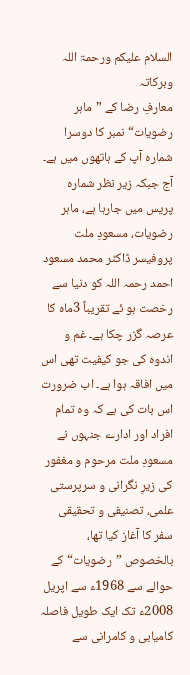السلام علیکم ورحمۃ اللہ وبرکاتہ
معارفِ رضا کے ”ماہر رضویات“ نمبر کا دوسرا شمارہ آپ کے ہاتھوں میں ہے۔ آج جبکہ زیر نظر شمارہ پریس میں جارہا ہے، ماہر رضویات، مسعودِ ملت پروفیسر ڈاکٹر محمد مسعود احمد رحمہ اللہ کو دنیا سے رخصت ہو ئے تقریباً 3ماہ کا عرصہ گزر چکا ہے۔ غم و اندوہ کی جو کیفیت تھی اس میں افاقہ ہوا ہے۔ اب ضرورت اس بات کی ہے کہ وہ تمام افراد اور ادارے جنہوں نے مسعودِ ملت مرحوم و مغفور کی زیرِ نگرانی و سرپرستی علمی، تصنیفی و تحقیقی سفر کا آغاز کیا تھا، بالخصوص ”رضویات“ کے حوالے سے 1968ء سے اپریل 2008ء تک ایک طویل فاصلہ کامیابی و کامرانی سے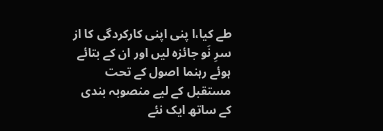طے کیا،ا پنی اپنی کارکردگی کا از سرِ نَو جائزہ لیں اور ان کے بتائے ہوئے رہنما اصول کے تحت مستقبل کے لیے منصوبہ بندی کے ساتھ ایک نئے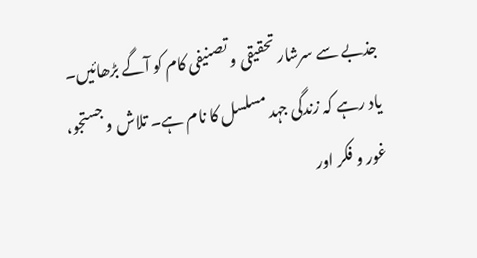جذبے سے سرشار تحقیقی و تصنیفی کام کو آگے بڑھائیں۔ یاد رہے کہ زندگی جہد مسلسل کا نام ہے۔ تلاش و جستجو، غور و فکر اور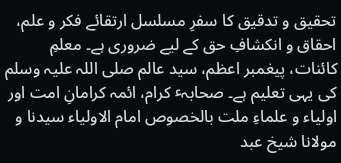تحقیق و تدقیق کا سفرِ مسلسل ارتقائے فکر و علم، احقاق و انکشافِ حق کے لیے ضروری ہے۔ معلمِ کائنات، پیغمبر اعظم، سید عالم صلی اللہ علیہ وسلم کی یہی تعلیم ہے۔ صحابہٴ کرام، ائمہ کرامانِ امت اور اولیاء و علماءِ ملت بالخصوص امام الاولیاء سیدنا و مولانا شیخ عبد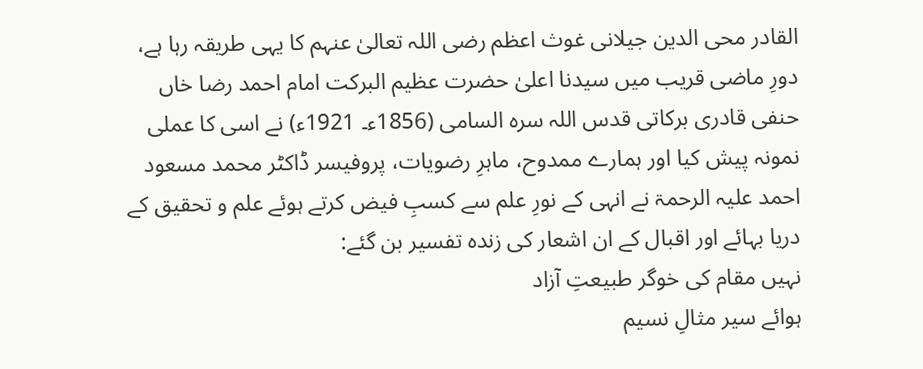القادر محی الدین جیلانی غوث اعظم رضی اللہ تعالیٰ عنہم کا یہی طریقہ رہا ہے، دورِ ماضی قریب میں سیدنا اعلیٰ حضرت عظیم البرکت امام احمد رضا خاں حنفی قادری برکاتی قدس اللہ سرہ السامی (1856ء۔ 1921ء) نے اسی کا عملی نمونہ پیش کیا اور ہمارے ممدوح، ماہرِ رضویات، پروفیسر ڈاکٹر محمد مسعود احمد علیہ الرحمۃ نے انہی کے نورِ علم سے کسبِ فیض کرتے ہوئے علم و تحقیق کے دریا بہائے اور اقبال کے ان اشعار کی زندہ تفسیر بن گئے:
نہیں مقام کی خوگر طبیعتِ آزاد
ہوائے سیر مثالِ نسیم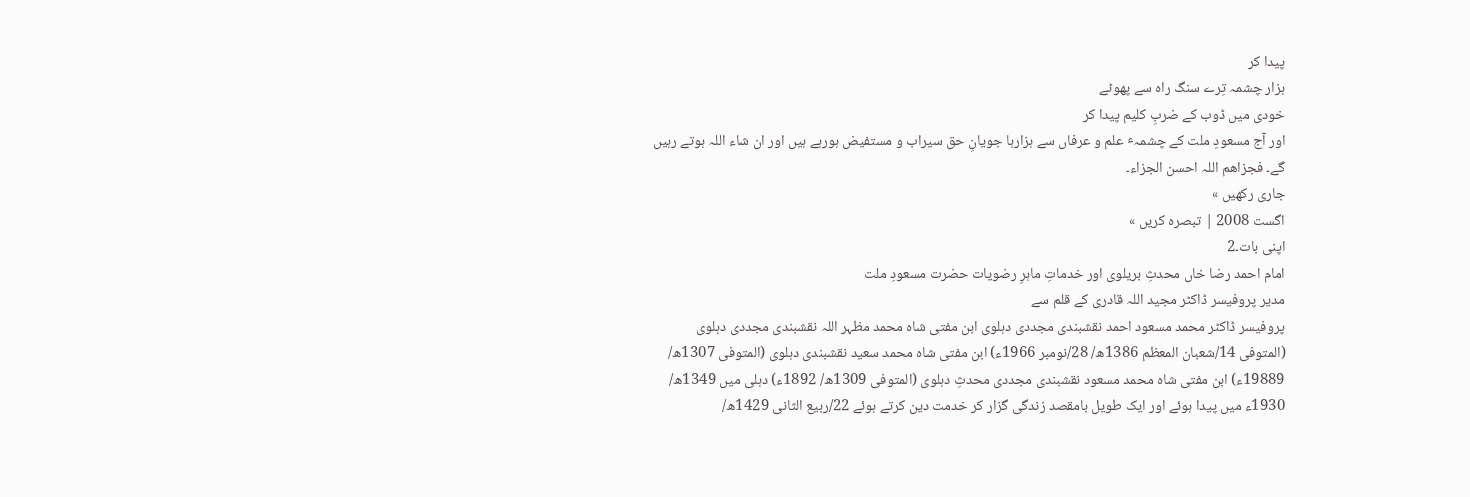پیدا کر
ہزار چشمہ تِرے سنگ راہ سے پھوٹے
خودی میں ڈوب کے ضربِ کلیم پیدا کر
اور آج مسعودِ ملت کے چشمہٴ علم و عرفاں سے ہزارہا جویانِ حق سیراب و مستفیض ہورہے ہیں اور ان شاء اللہ ہوتے رہیں گے۔ فجزاھم اللہ احسن الجزاء۔
جاری رکھیں »
اگست 2008 | تبصرہ کریں »
اپنی بات۔2
امام احمد رضا خاں محدثِ بریلوی اور خدماتِ ماہرِ رضویات حضرت مسعودِ ملت
مدیر پروفیسر ڈاکٹر مجید اللہ قادری کے قلم سے
پروفیسر ڈاکٹر محمد مسعود احمد نقشبندی مجددی دہلوی ابن مفتی شاہ محمد مظہر اللہ نقشبندی مجددی دہلوی (المتوفی 14/شعبان المعظم 1386ھ/ 28/نومبر 1966ء) ابن مفتی شاہ محمد سعید نقشبندی دہلوی (المتوفی 1307ھ/ 19889ء) ابن مفتی شاہ محمد مسعود نقشبندی مجددی محدثِ دہلوی (المتوفی 1309ھ/ 1892ء) دہلی میں 1349ھ/ 1930ء میں پیدا ہوئے اور ایک طویل بامقصد زندگی گزار کر خدمت دین کرتے ہوئے 22/ربیع الثانی 1429ھ/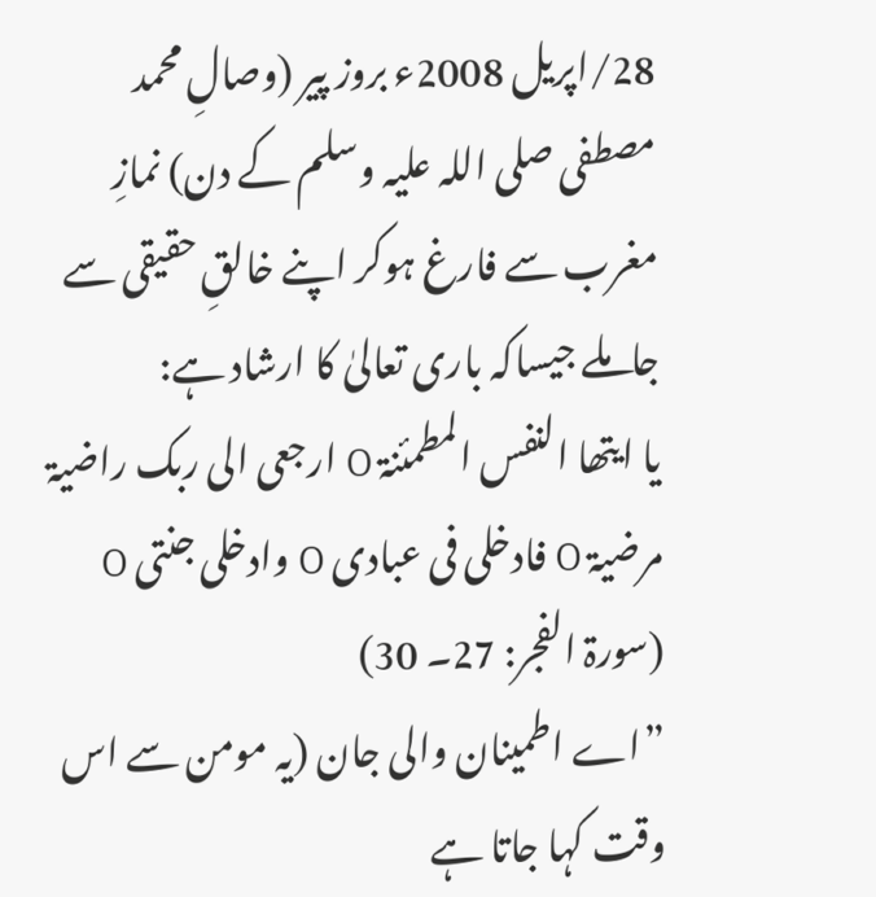28/اپریل 2008ء بروز پیر (وصالِ محمد مصطفی صلی اللہ علیہ وسلم کے دن) نمازِ مغرب سے فارغ ہوکر اپنے خالقِ حقیقی سے جاملے جیساکہ باری تعالیٰ کا ارشاد ہے:
یا ایتھا النفس المطمئنۃ O ارجعی الی ربک راضیۃ مرضیۃ O فادخلی فی عبادی O وادخلی جنتی O
(سورۃ الفجر: 27۔ 30)
”اے اطمینان والی جان (یہ مومن سے اس وقت کہا جاتا ہے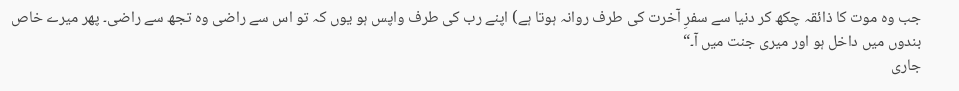جب وہ موت کا ذائقہ چکھ کر دنیا سے سفرِ آخرت کی طرف روانہ ہوتا ہے) اپنے رب کی طرف واپس ہو یوں کہ تو اس سے راضی وہ تجھ سے راضی۔ پھر میرے خاص بندوں میں داخل ہو اور میری جنت میں آ۔“
جاری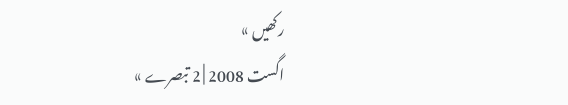رکھیں »
اگست 2008 | 2 تبصرے »